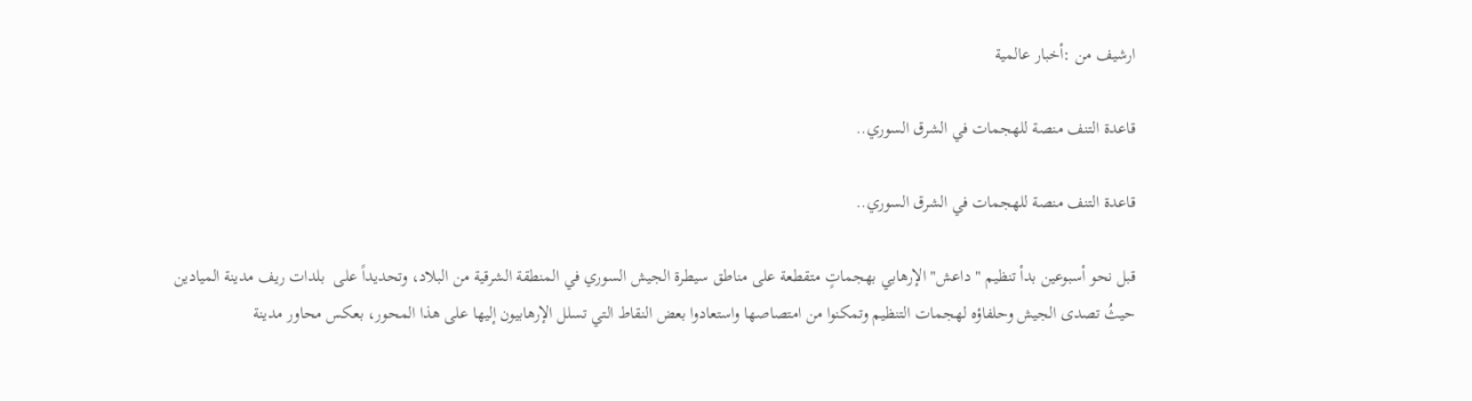ارشيف من :أخبار عالمية

قاعدة التنف منصة للهجمات في الشرق السوري..

قاعدة التنف منصة للهجمات في الشرق السوري..

قبل نحو أسبوعين بدأ تنظيم "داعش" الإرهابي بهجماتٍ متقطعة على مناطق سيطرة الجيش السوري في المنطقة الشرقية من البلاد، وتحديداً على  بلدات ريف مدينة الميادين حيثُ تصدى الجيش وحلفاؤه لهجمات التنظيم وتمكنوا من امتصاصها واستعادوا بعض النقاط التي تسلل الإرهابيون إليها على هذا المحور، بعكس محاور مدينة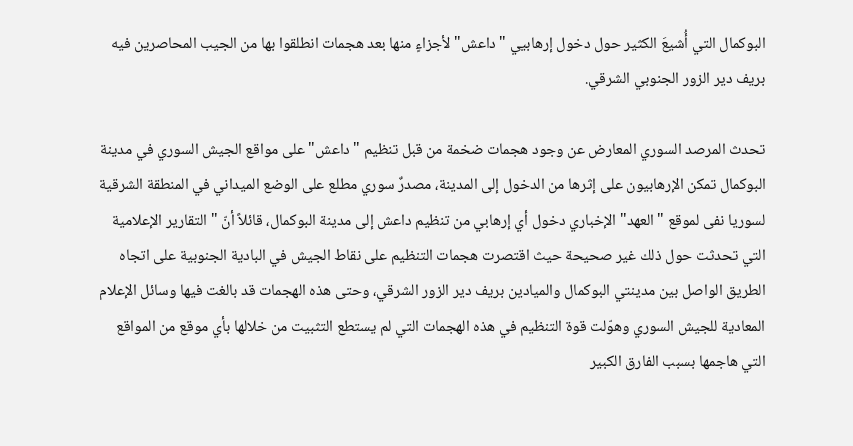البوكمال التي أُشيعَ الكثير حول دخول إرهابيي "داعش" لأجزاءٍ منها بعد هجمات انطلقوا بها من الجيب المحاصرين فيه بريف دير الزور الجنوبي الشرقي.

تحدث المرصد السوري المعارض عن وجود هجمات ضخمة من قبل تنظيم "داعش" على مواقع الجيش السوري في مدينة البوكمال تمكن الإرهابيون على إثرها من الدخول إلى المدينة، مصدرٌ سوري مطلع على الوضع الميداني في المنطقة الشرقية لسوريا نفى لموقع "العهد" الإخباري دخول أي إرهابي من تنظيم داعش إلى مدينة البوكمال، قائلاً أنّ " التقارير الإعلامية التي تحدثت حول ذلك غير صحيحة حيث اقتصرت هجمات التنظيم على نقاط الجيش في البادية الجنوبية على اتجاه الطريق الواصل بين مدينتي البوكمال والميادين بريف دير الزور الشرقي، وحتى هذه الهجمات قد بالغت فيها وسائل الإعلام المعادية للجيش السوري وهوّلت قوة التنظيم في هذه الهجمات التي لم يستطع التثبيت من خلالها بأي موقع من المواقع التي هاجمها بسبب الفارق الكبير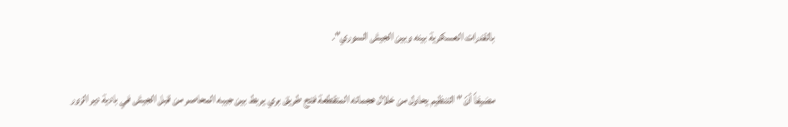بالقدرات العسكرية بينه وبين الجيش السوري".

مضيفاً أنّ " التنظيم يحاول من خلال هجماته المتقطعة فتح طريق بري يربط بين جيبه المحاصر من قبل الجيش في بادية دير الزور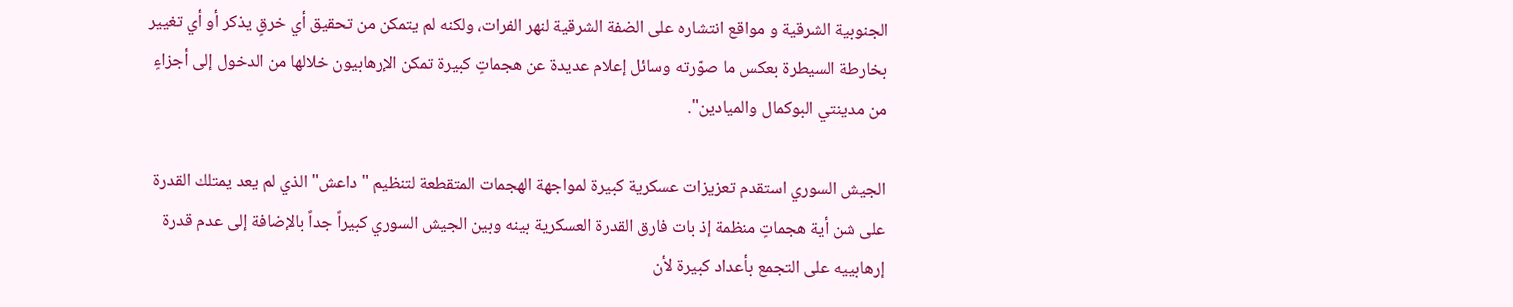الجنوبية الشرقية و مواقع انتشاره على الضفة الشرقية لنهر الفرات، ولكنه لم يتمكن من تحقيق أي خرقٍ يذكر أو أي تغيير بخارطة السيطرة بعكس ما صوّرته وسائل إعلام عديدة عن هجماتٍ كبيرة تمكن الإرهابيون خلالها من الدخول إلى أجزاءٍ من مدينتي البوكمال والميادين".

الجيش السوري استقدم تعزيزات عسكرية كبيرة لمواجهة الهجمات المتقطعة لتنظيم "داعش" الذي لم يعد يمتلك القدرة على شن أية هجماتٍ منظمة إذ بات فارق القدرة العسكرية بينه وبين الجيش السوري كبيراً جداً بالإضافة إلى عدم قدرة إرهابييه على التجمع بأعداد كبيرة لأن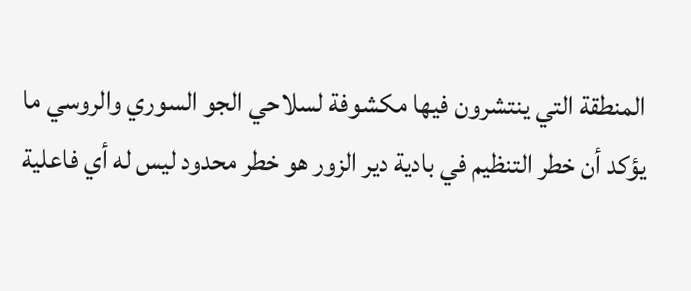المنطقة التي ينتشرون فيها مكشوفة لسلاحي الجو السوري والروسي ما يؤكد أن خطر التنظيم في بادية دير الزور هو خطر محدود ليس له أي فاعلية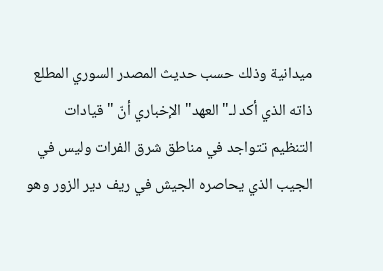ميدانية وذلك حسب حديث المصدر السوري المطلع ذاته الذي أكد لـ"العهد" الإخباري أنّ " قيادات التنظيم تتواجد في مناطق شرق الفرات وليس في الجيب الذي يحاصره الجيش في ريف دير الزور وهو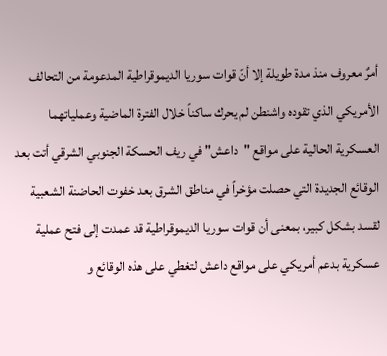أمرٌ معروف منذ مدة طويلة إلا أنّ قوات سوريا الديموقراطية المدعومة من التحالف الأمريكي الذي تقوده واشنطن لم يحرك ساكناً خلال الفترة الماضية وعملياتهما العسكرية الحالية على مواقع "داعش" في ريف الحسكة الجنوبي الشرقي أتت بعد الوقائع الجديدة التي حصلت مؤخراً في مناطق الشرق بعد خفوت الحاضنة الشعبية لقسد بشكل كبير، بمعنى أن قوات سوريا الديموقراطية قد عمدت إلى فتح عملية عسكرية بدعم أمريكي على مواقع داعش لتغطي على هذه الوقائع و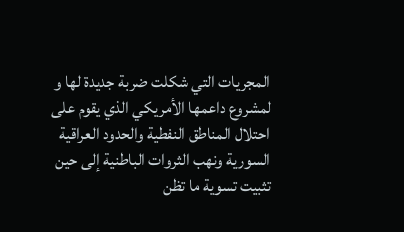المجريات التي شكلت ضربة جديدة لها و لمشروع داعمها الأمريكي الذي يقوم على احتلال المناطق النفطية والحدود العراقية السورية ونهب الثروات الباطنية إلى حين تثبيت تسوية ما تظن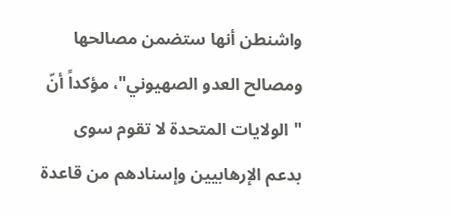واشنطن أنها ستضمن مصالحها ومصالح العدو الصهيوني"، مؤكداً أنّ " الولايات المتحدة لا تقوم سوى بدعم الإرهابيين وإسنادهم من قاعدة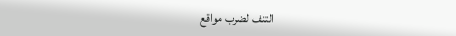التنف لضرب مواقع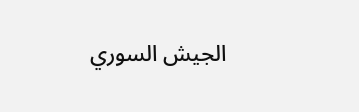الجيش السوري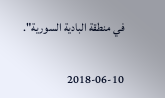في منطقة البادية السورية".

2018-06-10